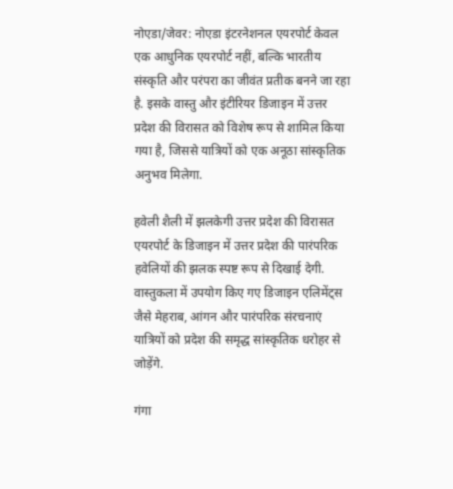नोएडा/जेवर: नोएडा इंटरनेशनल एयरपोर्ट केवल एक आधुनिक एयरपोर्ट नहीं, बल्कि भारतीय संस्कृति और परंपरा का जीवंत प्रतीक बनने जा रहा है. इसके वास्तु और इंटीरियर डिजाइन में उत्तर प्रदेश की विरासत को विशेष रूप से शामिल किया गया है, जिससे यात्रियों को एक अनूठा सांस्कृतिक अनुभव मिलेगा.

हवेली शैली में झलकेगी उत्तर प्रदेश की विरासत
एयरपोर्ट के डिजाइन में उत्तर प्रदेश की पारंपरिक हवेलियों की झलक स्पष्ट रूप से दिखाई देगी. वास्तुकला में उपयोग किए गए डिजाइन एलिमेंट्स जैसे मेहराब, आंगन और पारंपरिक संरचनाएं यात्रियों को प्रदेश की समृद्ध सांस्कृतिक धरोहर से जोड़ेंगे.

गंगा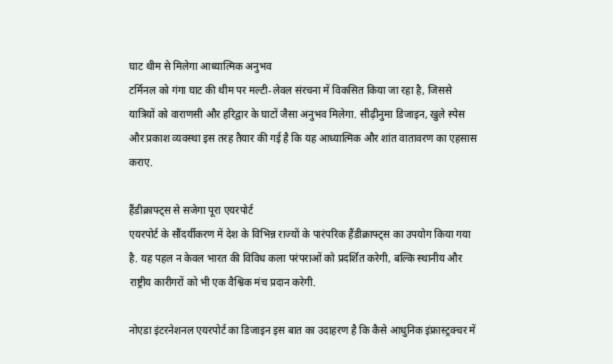घाट थीम से मिलेगा आध्यात्मिक अनुभव
टर्मिनल को गंगा घाट की थीम पर मल्टी-लेवल संरचना में विकसित किया जा रहा है, जिससे यात्रियों को वाराणसी और हरिद्वार के घाटों जैसा अनुभव मिलेगा. सीढ़ीनुमा डिजाइन, खुले स्पेस और प्रकाश व्यवस्था इस तरह तैयार की गई है कि यह आध्यात्मिक और शांत वातावरण का एहसास कराए.

हैंडीक्राफ्ट्स से सजेगा पूरा एयरपोर्ट
एयरपोर्ट के सौंदर्यीकरण में देश के विभिन्न राज्यों के पारंपरिक हैंडीक्राफ्ट्स का उपयोग किया गया है. यह पहल न केवल भारत की विविध कला परंपराओं को प्रदर्शित करेगी, बल्कि स्थानीय और राष्ट्रीय कारीगरों को भी एक वैश्विक मंच प्रदान करेगी.

नोएडा इंटरनेशनल एयरपोर्ट का डिजाइन इस बात का उदाहरण है कि कैसे आधुनिक इंफ्रास्ट्रक्चर में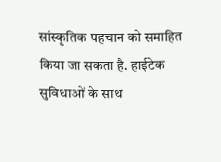सांस्कृतिक पहचान को समाहित किया जा सकता है. हाईटेक सुविधाओं के साथ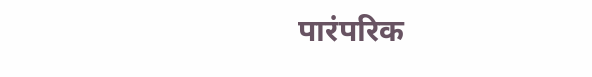पारंपरिक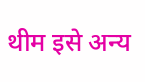थीम इसे अन्य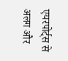एयरपोर्ट्स से अलग और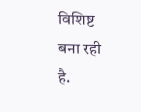विशिष्ट बना रही है.